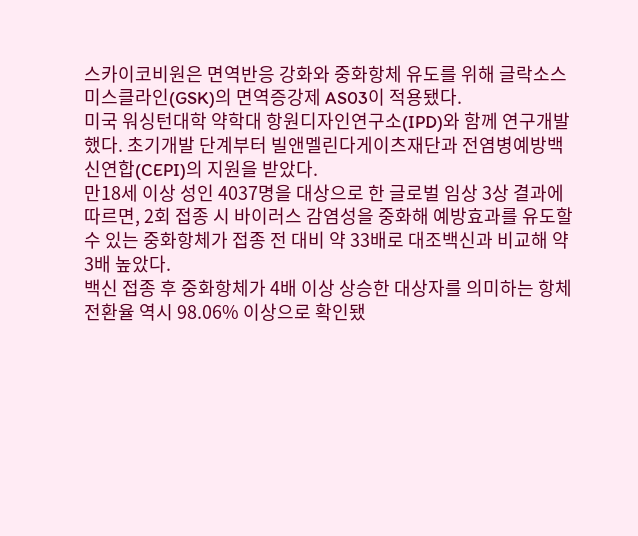스카이코비원은 면역반응 강화와 중화항체 유도를 위해 글락소스미스클라인(GSK)의 면역증강제 AS03이 적용됐다.
미국 워싱턴대학 약학대 항원디자인연구소(IPD)와 함께 연구개발했다. 초기개발 단계부터 빌앤멜린다게이츠재단과 전염병예방백신연합(CEPI)의 지원을 받았다.
만18세 이상 성인 4037명을 대상으로 한 글로벌 임상 3상 결과에 따르면, 2회 접종 시 바이러스 감염성을 중화해 예방효과를 유도할 수 있는 중화항체가 접종 전 대비 약 33배로 대조백신과 비교해 약 3배 높았다.
백신 접종 후 중화항체가 4배 이상 상승한 대상자를 의미하는 항체전환율 역시 98.06% 이상으로 확인됐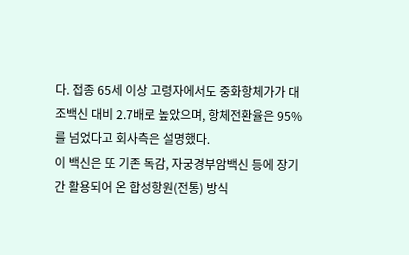다. 접종 65세 이상 고령자에서도 중화항체가가 대조백신 대비 2.7배로 높았으며, 항체전환율은 95%를 넘었다고 회사측은 설명했다.
이 백신은 또 기존 독감, 자궁경부암백신 등에 장기간 활용되어 온 합성항원(전통) 방식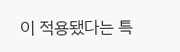이 적용됐다는 특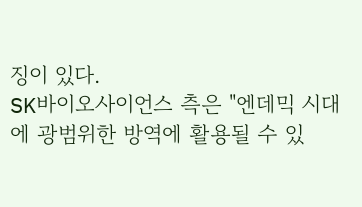징이 있다.
SK바이오사이언스 측은 "엔데믹 시대에 광범위한 방역에 활용될 수 있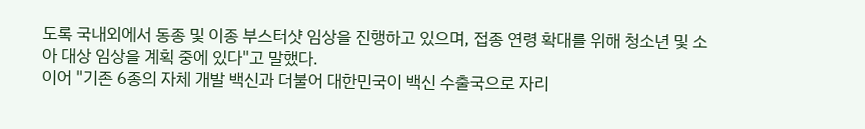도록 국내외에서 동종 및 이종 부스터샷 임상을 진행하고 있으며, 접종 연령 확대를 위해 청소년 및 소아 대상 임상을 계획 중에 있다"고 말했다.
이어 "기존 6종의 자체 개발 백신과 더불어 대한민국이 백신 수출국으로 자리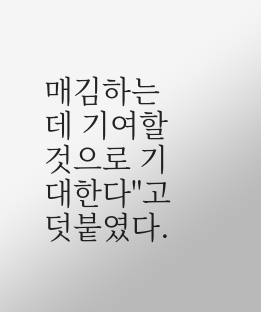매김하는 데 기여할 것으로 기대한다"고 덧붙였다.